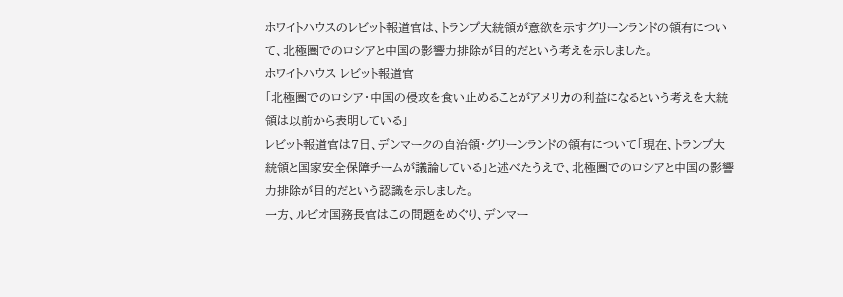ホワイトハウスのレビット報道官は、トランプ大統領が意欲を示すグリーンランドの領有について、北極圏でのロシアと中国の影響力排除が目的だという考えを示しました。
ホワイトハウス レビット報道官
「北極圏でのロシア・中国の侵攻を食い止めることがアメリカの利益になるという考えを大統領は以前から表明している」
レビット報道官は7日、デンマークの自治領・グリーンランドの領有について「現在、トランプ大統領と国家安全保障チームが議論している」と述べたうえで、北極圏でのロシアと中国の影響力排除が目的だという認識を示しました。
一方、ルビオ国務長官はこの問題をめぐり、デンマー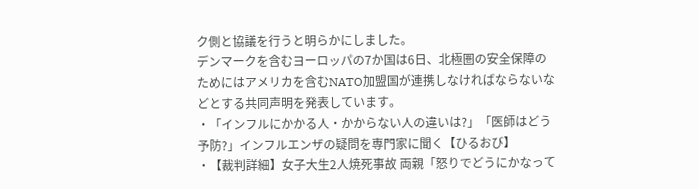ク側と協議を行うと明らかにしました。
デンマークを含むヨーロッパの7か国は6日、北極圏の安全保障のためにはアメリカを含むNATO加盟国が連携しなければならないなどとする共同声明を発表しています。
・「インフルにかかる人・かからない人の違いは?」「医師はどう予防?」インフルエンザの疑問を専門家に聞く【ひるおび】
・【裁判詳細】女子大生2人焼死事故 両親「怒りでどうにかなって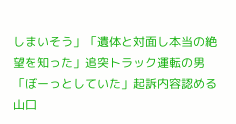しまいそう」「遺体と対面し本当の絶望を知った」追突トラック運転の男「ぼーっとしていた」起訴内容認める 山口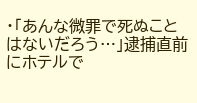・「あんな微罪で死ぬことはないだろう…」逮捕直前にホテルで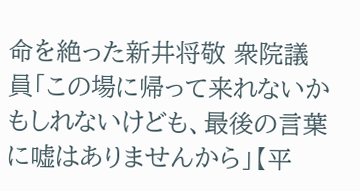命を絶った新井将敬 衆院議員「この場に帰って来れないかもしれないけども、最後の言葉に嘘はありませんから」【平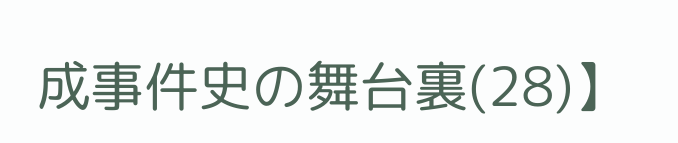成事件史の舞台裏(28)】